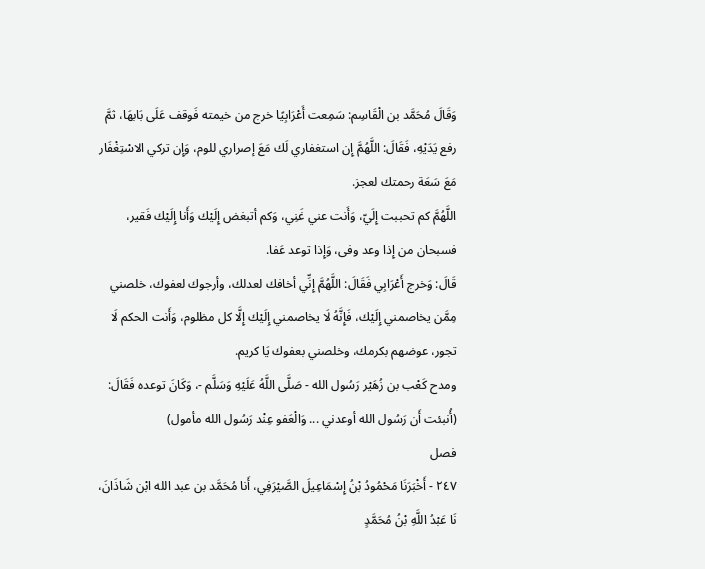وَقَالَ مُحَمَّد بن الْقَاسِم: سَمِعت أَعْرَابِيًا خرج من خيمته فَوقف عَلَى بَابهَا، ثمَّ رفع يَدَيْهِ، فَقَالَ: اللَّهُمَّ إِن استغفاري لَك مَعَ إصراري للوم، وَإِن تركي الاسْتِغْفَار مَعَ سَعَة رحمتك لعجز.
اللَّهُمَّ كم تحببت إِلَيّ، وَأَنت عني غَنِي، وَكم أتبغض إِلَيْك وَأَنا إِلَيْك فَقير، فسبحان من إِذا وعد وفى، وَإِذا توعد عَفا.
قَالَ: وَخرج أَعْرَابِي فَقَالَ: اللَّهُمَّ إِنِّي أخافك لعدلك، وأرجوك لعفوك، خلصني مِمَّن يخاصمني إِلَيْك، فَإِنَّهُ لَا يخاصمني إِلَيْك إِلَّا كل مظلوم، وَأَنت الحكم لَا تجور، عوضهم بكرمك، وخلصني بعفوك يَا كريم.
ومدح كَعْب بن زُهَيْر رَسُول الله - صَلَّى اللَّهُ عَلَيْهِ وَسَلَّم -، وَكَانَ توعده فَقَالَ:
(أُنبئت أَن رَسُول الله أوعدني ... وَالْعَفو عِنْد رَسُول الله مأمول)
فصل
٢٤٧ - أَخْبَرَنَا مَحْمُودُ بْنُ إِسْمَاعِيلَ الصَّيْرَفِي، أَنا مُحَمَّد بن عبد الله ابْن شَاذَانَ، نَا عَبْدُ اللَّهِ بْنُ مُحَمَّدٍ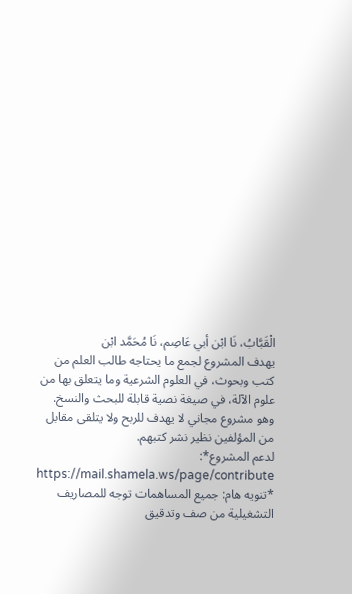الْقَبَّابُ، نَا ابْن أبي عَاصِم، نَا مُحَمَّد ابْن
يهدف المشروع لجمع ما يحتاجه طالب العلم من كتب وبحوث، في العلوم الشرعية وما يتعلق بها من علوم الآلة، في صيغة نصية قابلة للبحث والنسخ.
وهو مشروع مجاني لا يهدف للربح ولا يتلقى مقابل من المؤلفين نظير نشر كتبهم.
لدعم المشروع*: https://mail.shamela.ws/page/contribute
*تنويه هام: جميع المساهمات توجه للمصاريف التشغيلية من صف وتدقيق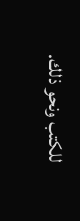للكتب ونحو ذلك.